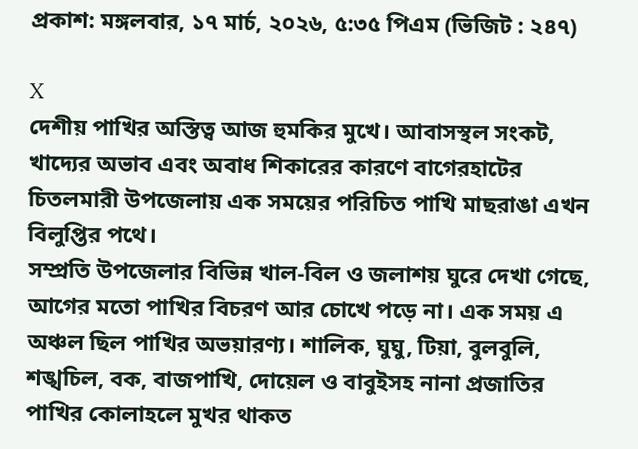প্রকাশ: মঙ্গলবার, ১৭ মার্চ, ২০২৬, ৫:৩৫ পিএম (ভিজিট : ২৪৭)

X
দেশীয় পাখির অস্তিত্ব আজ হুমকির মুখে। আবাসস্থল সংকট, খাদ্যের অভাব এবং অবাধ শিকারের কারণে বাগেরহাটের চিতলমারী উপজেলায় এক সময়ের পরিচিত পাখি মাছরাঙা এখন বিলুপ্তির পথে।
সম্প্রতি উপজেলার বিভিন্ন খাল-বিল ও জলাশয় ঘুরে দেখা গেছে, আগের মতো পাখির বিচরণ আর চোখে পড়ে না। এক সময় এ অঞ্চল ছিল পাখির অভয়ারণ্য। শালিক, ঘুঘু, টিয়া, বুলবুলি, শঙ্খচিল, বক, বাজপাখি, দোয়েল ও বাবুইসহ নানা প্রজাতির পাখির কোলাহলে মুখর থাকত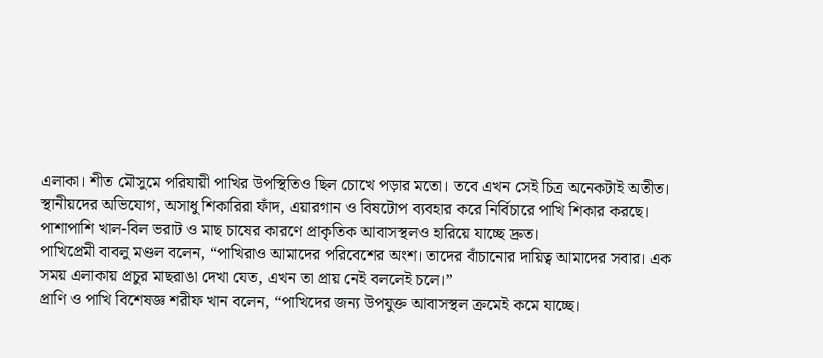এলাকা। শীত মৌসুমে পরিযায়ী পাখির উপস্থিতিও ছিল চোখে পড়ার মতো। তবে এখন সেই চিত্র অনেকটাই অতীত।
স্থানীয়দের অভিযোগ, অসাধু শিকারিরা ফাঁদ, এয়ারগান ও বিষটোপ ব্যবহার করে নির্বিচারে পাখি শিকার করছে। পাশাপাশি খাল-বিল ভরাট ও মাছ চাষের কারণে প্রাকৃতিক আবাসস্থলও হারিয়ে যাচ্ছে দ্রুত।
পাখিপ্রেমী বাবলু মণ্ডল বলেন, “পাখিরাও আমাদের পরিবেশের অংশ। তাদের বাঁচানোর দায়িত্ব আমাদের সবার। এক সময় এলাকায় প্রচুর মাছরাঙা দেখা যেত, এখন তা প্রায় নেই বললেই চলে।”
প্রাণি ও পাখি বিশেষজ্ঞ শরীফ খান বলেন, “পাখিদের জন্য উপযুক্ত আবাসস্থল ক্রমেই কমে যাচ্ছে।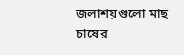জলাশয়গুলো মাছ চাষের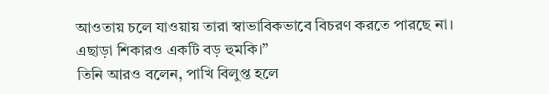আওতায় চলে যাওয়ায় তারা স্বাভাবিকভাবে বিচরণ করতে পারছে না। এছাড়া শিকারও একটি বড় হুমকি।”
তিনি আরও বলেন, পাখি বিলুপ্ত হলে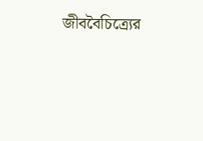জীববৈচিত্র্যের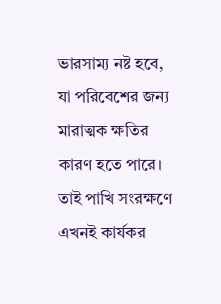ভারসাম্য নষ্ট হবে, যা পরিবেশের জন্য মারাত্মক ক্ষতির কারণ হতে পারে। তাই পাখি সংরক্ষণে এখনই কার্যকর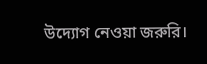উদ্যোগ নেওয়া জরুরি।